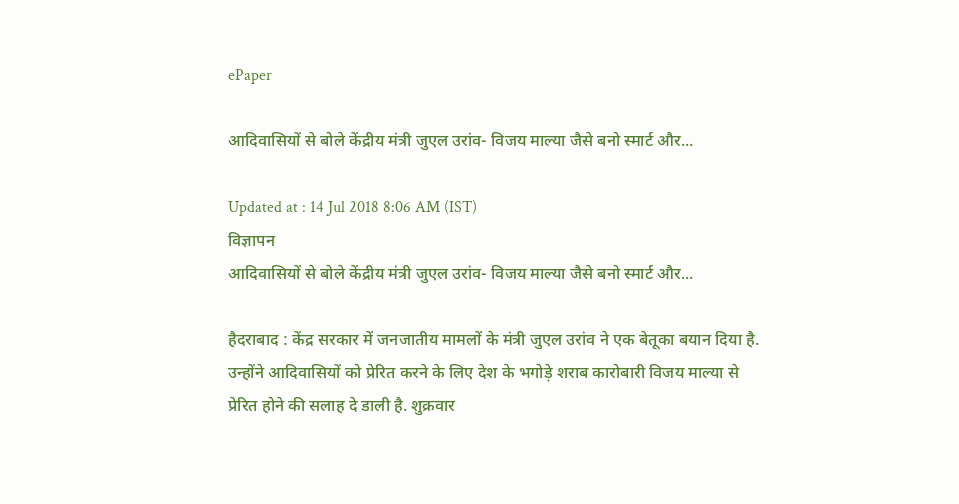ePaper

आदिवासियों से बोले केंद्रीय मंत्री जुएल उरांव- विजय माल्या जैसे बनो स्मार्ट और...

Updated at : 14 Jul 2018 8:06 AM (IST)
विज्ञापन
आदिवासियों से बोले केंद्रीय मंत्री जुएल उरांव- विजय माल्या जैसे बनो स्मार्ट और...

हैदराबाद : केंद्र सरकार में जनजातीय मामलों के मंत्री जुएल उरांव ने एक बेतूका बयान दिया है. उन्होंने आदिवासियों को प्रेरित करने के लिए देश के भगोड़े शराब कारोबारी विजय माल्या से प्रेरित होने की सलाह दे डाली है. शुक्रवार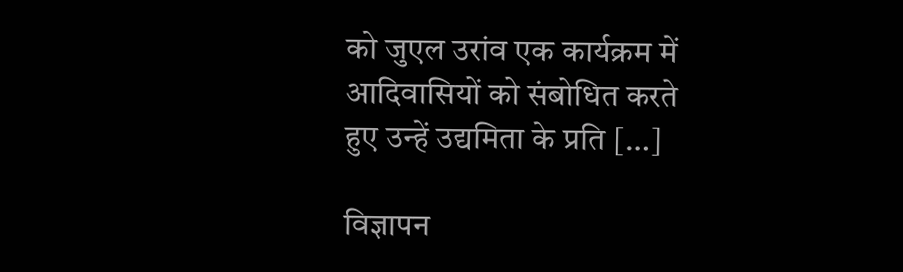को जुएल उरांव एक कार्यक्रम में आदिवासियों को संबोधित करते हुए उन्हें उद्यमिता के प्रति […]

विज्ञापन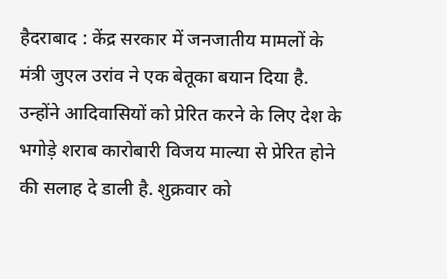हैदराबाद : केंद्र सरकार में जनजातीय मामलों के मंत्री जुएल उरांव ने एक बेतूका बयान दिया है. उन्होंने आदिवासियों को प्रेरित करने के लिए देश के भगोड़े शराब कारोबारी विजय माल्या से प्रेरित होने की सलाह दे डाली है. शुक्रवार को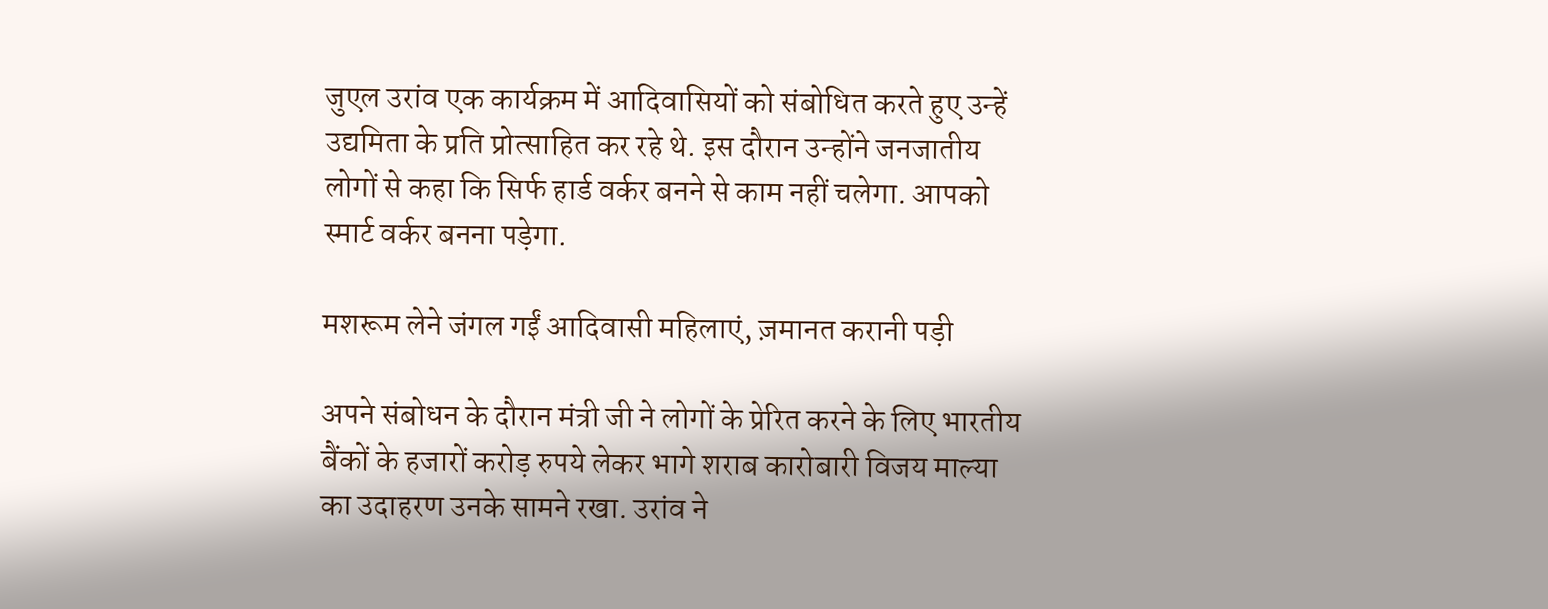जुएल उरांव एक कार्यक्रम में आदिवासियों को संबोधित करते हुए उन्हें उद्यमिता के प्रति प्रोत्साहित कर रहे थे. इस दौरान उन्होंने जनजातीय लोगों से कहा कि सिर्फ हार्ड वर्कर बनने से काम नहीं चलेगा. आपको स्मार्ट वर्कर बनना पड़ेगा.

मशरूम लेने जंगल गईं आदिवासी महिलाएं, ज़मानत करानी पड़ी

अपने संबोधन के दौरान मंत्री जी ने लोगों के प्रेरित करने के लिए भारतीय बैंकों के हजारों करोड़ रुपये लेकर भागे शराब कारोबारी विजय माल्या का उदाहरण उनके सामने रखा. उरांव ने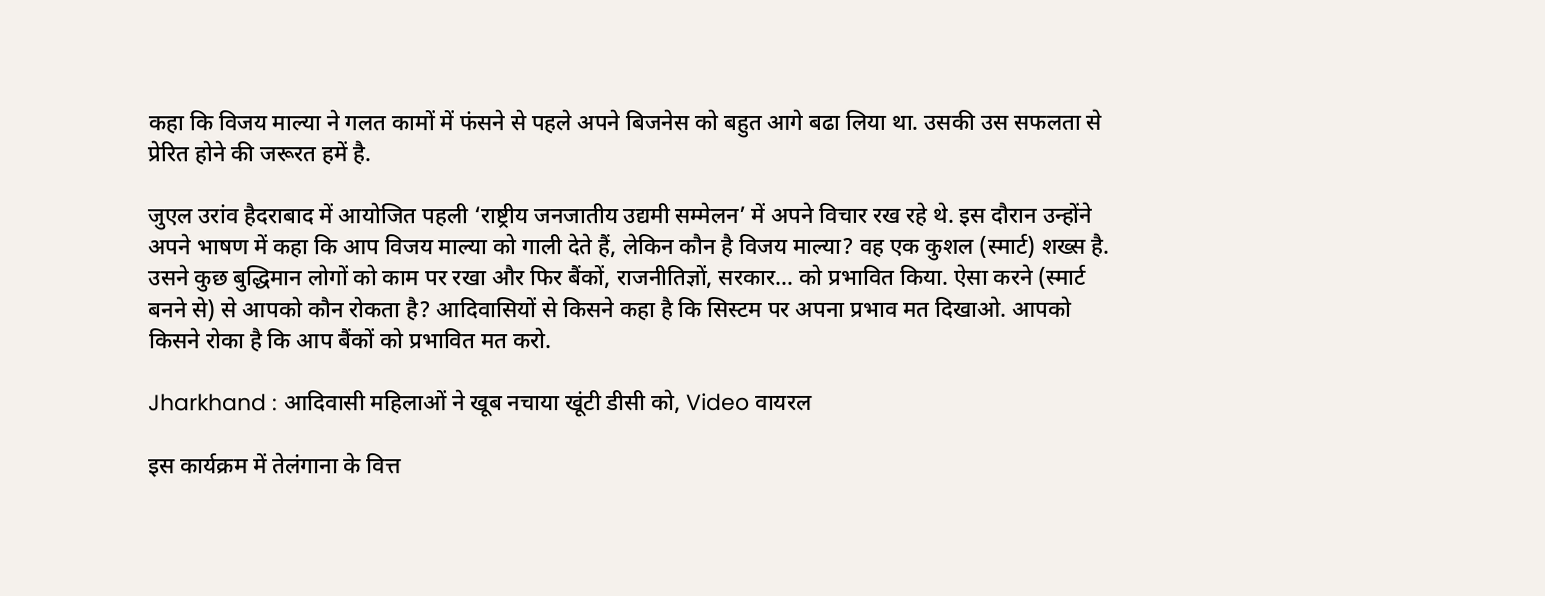कहा कि विजय माल्या ने गलत कामों में फंसने से पहले अपने बिजनेस को बहुत आगे बढा लिया था. उसकी उस सफलता से प्रेरित होने की जरूरत हमें है.

जुएल उरांव हैदराबाद में आयोजित पहली ‘राष्ट्रीय जनजातीय उद्यमी सम्मेलन’ में अपने विचार रख रहे थे. इस दौरान उन्होंने अपने भाषण में कहा कि आप विजय माल्या को गाली देते हैं, लेकिन कौन है विजय माल्या? वह एक कुशल (स्मार्ट) शख्‍स है. उसने कुछ बुद्धिमान लोगों को काम पर रखा और फिर बैंकों, राजनीतिज्ञों, सरकार… को प्रभावित किया. ऐसा करने (स्मार्ट बनने से) से आपको कौन रोकता है? आदिवासियों से किसने कहा है कि सिस्टम पर अपना प्रभाव मत दिखाओ. आपको किसने रोका है कि आप बैंकों को प्रभावित मत करो.

Jharkhand : आदिवासी महिलाओं ने खूब नचाया खूंटी डीसी को, Video वायरल

इस कार्यक्रम में तेलंगाना के वित्त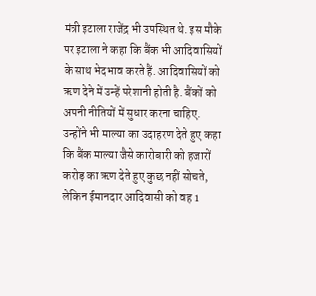मंत्री इटाला राजेंद्र भी उपस्थित थे. इस मौके पर इटाला ने कहा कि बैंक भी आदिवासियों के साथ भेदभाव करते हैं. आदिवासियों को ऋण देने में उन्हें परेशानी होती है. बैंकों को अपनी नीतियों में सुधार करना चाहिए. उन्होंने भी माल्या का उदाहरण देते हुए कहा कि बैंक माल्या जैसे कारोबारी को हजारों करोड़ का ऋण देते हुए कुछ नहीं सोचते, लेकिन ईमानदार आदिवासी को वह 1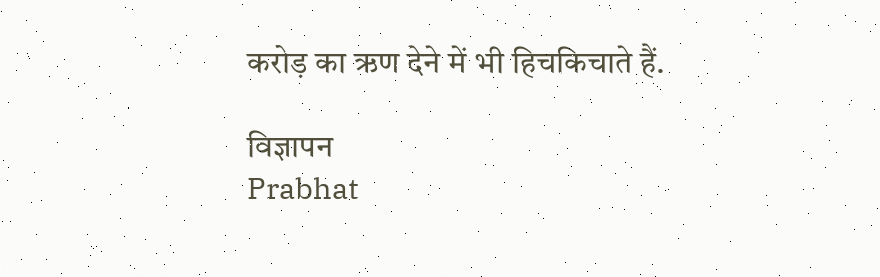करोड़ का ऋण देने में भी हिचकिचाते हैं.

विज्ञापन
Prabhat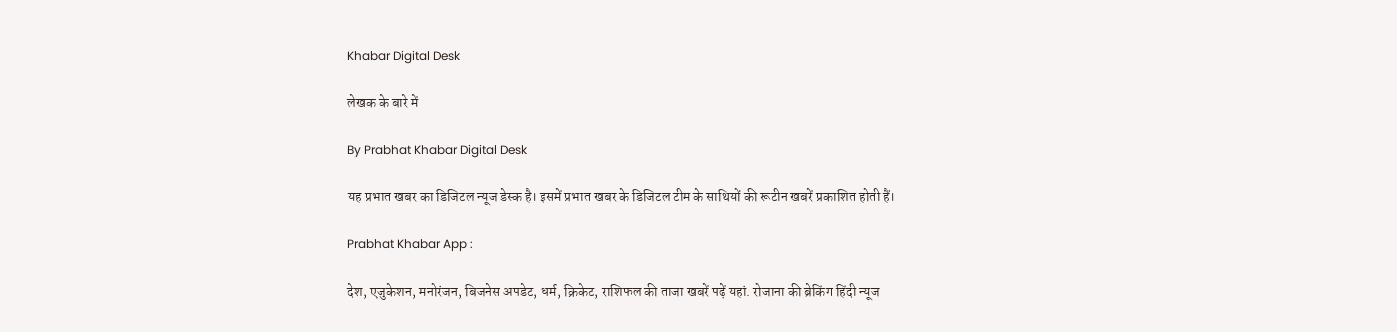Khabar Digital Desk

लेखक के बारे में

By Prabhat Khabar Digital Desk

यह प्रभात खबर का डिजिटल न्यूज डेस्क है। इसमें प्रभात खबर के डिजिटल टीम के साथियों की रूटीन खबरें प्रकाशित होती हैं।

Prabhat Khabar App :

देश, एजुकेशन, मनोरंजन, बिजनेस अपडेट, धर्म, क्रिकेट, राशिफल की ताजा खबरें पढ़ें यहां. रोजाना की ब्रेकिंग हिंदी न्यूज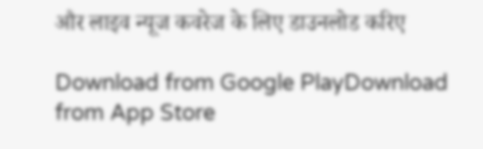और लाइव न्यूज कवरेज के लिए डाउनलोड करिए

Download from Google PlayDownload from App Store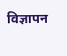विज्ञापन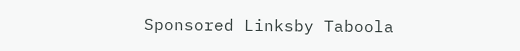Sponsored Linksby Taboola